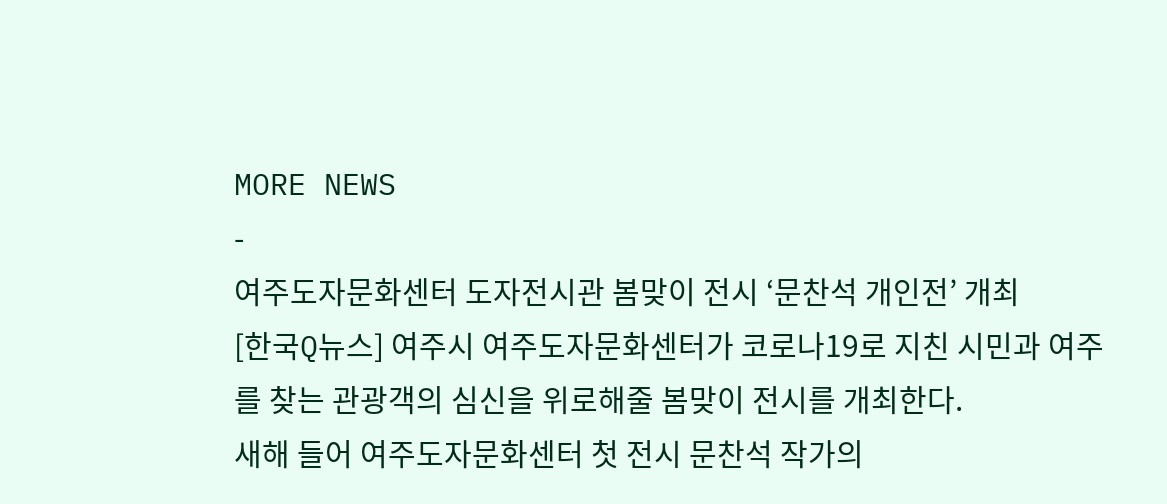MORE NEWS
-
여주도자문화센터 도자전시관 봄맞이 전시 ‘문찬석 개인전’ 개최
[한국Q뉴스] 여주시 여주도자문화센터가 코로나19로 지친 시민과 여주를 찾는 관광객의 심신을 위로해줄 봄맞이 전시를 개최한다.
새해 들어 여주도자문화센터 첫 전시 문찬석 작가의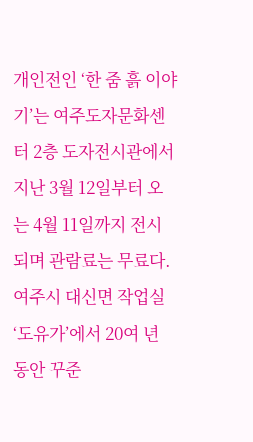개인전인 ‘한 줌 흙 이야기’는 여주도자문화센터 2층 도자전시관에서 지난 3월 12일부터 오는 4월 11일까지 전시되며 관람료는 무료다.
여주시 대신면 작업실 ‘도유가’에서 20여 년 동안 꾸준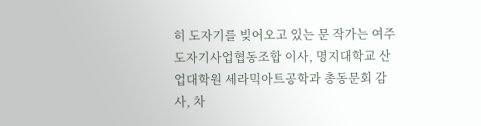히 도자기를 빚어오고 있는 문 작가는 여주도자기사업협동조합 이사, 명지대학교 산업대학원 세라믹아트공학과 총동문회 감사, 차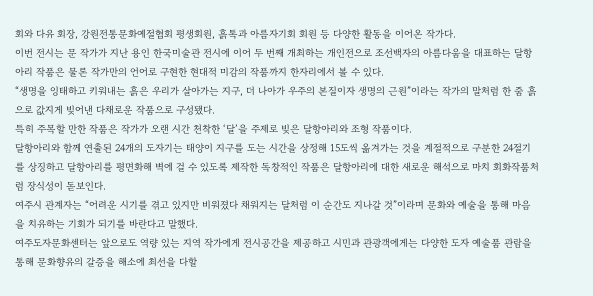회와 다유 회장, 강원전통문화예절협회 평생회원, 흙톡과 아름자기회 회원 등 다양한 활동을 이어온 작가다.
이번 전시는 문 작가가 지난 용인 한국미술관 전시에 이어 두 번째 개최하는 개인전으로 조선백자의 아름다움을 대표하는 달항아리 작품은 물론 작가만의 언어로 구현한 현대적 미감의 작품까지 한자리에서 볼 수 있다.
“생명을 잉태하고 키워내는 흙은 우리가 살아가는 지구, 더 나아가 우주의 본질이자 생명의 근원”이라는 작가의 말처럼 한 줌 흙으로 값지게 빚어낸 다채로운 작품으로 구성됐다.
특히 주목할 만한 작품은 작가가 오랜 시간 천착한 ‘달’을 주제로 빚은 달항아리와 조형 작품이다.
달항아리와 함께 연출된 24개의 도자기는 태양이 지구를 도는 시간을 상정해 15도씩 옮겨가는 것을 계절적으로 구분한 24절기를 상징하고 달항아리를 평면화해 벽에 걸 수 있도록 제작한 독창적인 작품은 달항아리에 대한 새로운 해석으로 마치 회화작품처럼 장식성이 돋보인다.
여주시 관계자는 “어려운 시기를 겪고 있지만 비워졌다 채워지는 달처럼 이 순간도 지나갈 것”이라며 문화와 예술을 통해 마음을 치유하는 기회가 되기를 바란다고 말했다.
여주도자문화센터는 앞으로도 역량 있는 지역 작가에게 전시공간을 제공하고 시민과 관광객에게는 다양한 도자 예술품 관람을 통해 문화향유의 갈증을 해소에 최선을 다할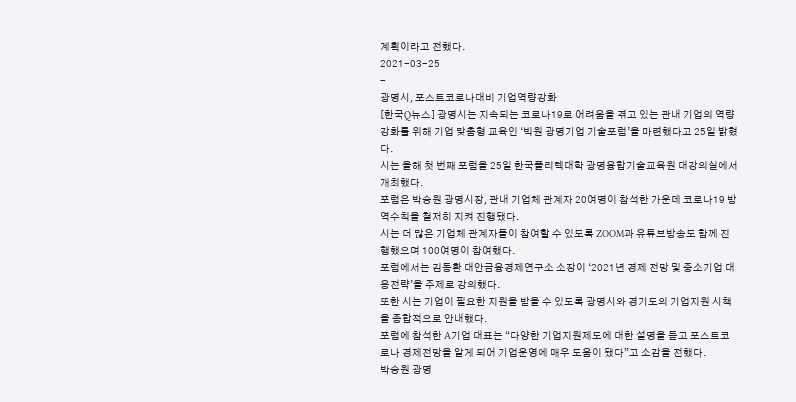계획이라고 전했다.
2021-03-25
-
광명시, 포스트코로나대비 기업역량강화
[한국Q뉴스] 광명시는 지속되는 코로나19로 어려움을 겪고 있는 관내 기업의 역량강화를 위해 기업 맞춤형 교육인 ‘빅원 광명기업 기술포럼’을 마련했다고 25일 밝혔다.
시는 올해 첫 번째 포럼을 25일 한국폴리텍대학 광명융합기술교육원 대강의실에서 개최했다.
포럼은 박승원 광명시장, 관내 기업체 관계자 20여명이 참석한 가운데 코로나19 방역수칙을 철저히 지켜 진행됐다.
시는 더 많은 기업체 관계자들이 참여할 수 있도록 ZOOM과 유튜브방송도 함께 진행했으며 100여명이 참여했다.
포럼에서는 김동환 대안금융경제연구소 소장이 ‘2021년 경제 전망 및 중소기업 대응전략’을 주제로 강의했다.
또한 시는 기업이 필요한 지원을 받을 수 있도록 광명시와 경기도의 기업지원 시책을 종합적으로 안내했다.
포럼에 참석한 A기업 대표는 “다양한 기업지원제도에 대한 설명을 듣고 포스트코로나 경제전망을 알게 되어 기업운영에 매우 도움이 됐다”고 소감을 전했다.
박승원 광명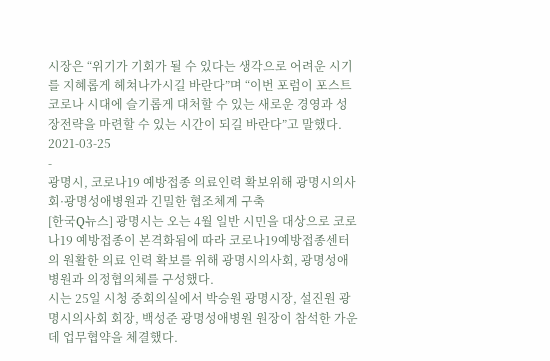시장은 “위기가 기회가 될 수 있다는 생각으로 어려운 시기를 지혜롭게 헤쳐나가시길 바란다”며 “이번 포럼이 포스트코로나 시대에 슬기롭게 대처할 수 있는 새로운 경영과 성장전략을 마련할 수 있는 시간이 되길 바란다”고 말했다.
2021-03-25
-
광명시, 코로나19 예방접종 의료인력 확보위해 광명시의사회·광명성애병원과 긴밀한 협조체계 구축
[한국Q뉴스] 광명시는 오는 4월 일반 시민을 대상으로 코로나19 예방접종이 본격화됨에 따라 코로나19예방접종센터의 원활한 의료 인력 확보를 위해 광명시의사회, 광명성애병원과 의정협의체를 구성했다.
시는 25일 시청 중회의실에서 박승원 광명시장, 설진원 광명시의사회 회장, 백성준 광명성애병원 원장이 참석한 가운데 업무협약을 체결했다.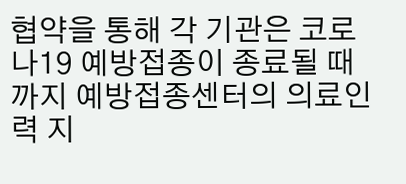협약을 통해 각 기관은 코로나19 예방접종이 종료될 때까지 예방접종센터의 의료인력 지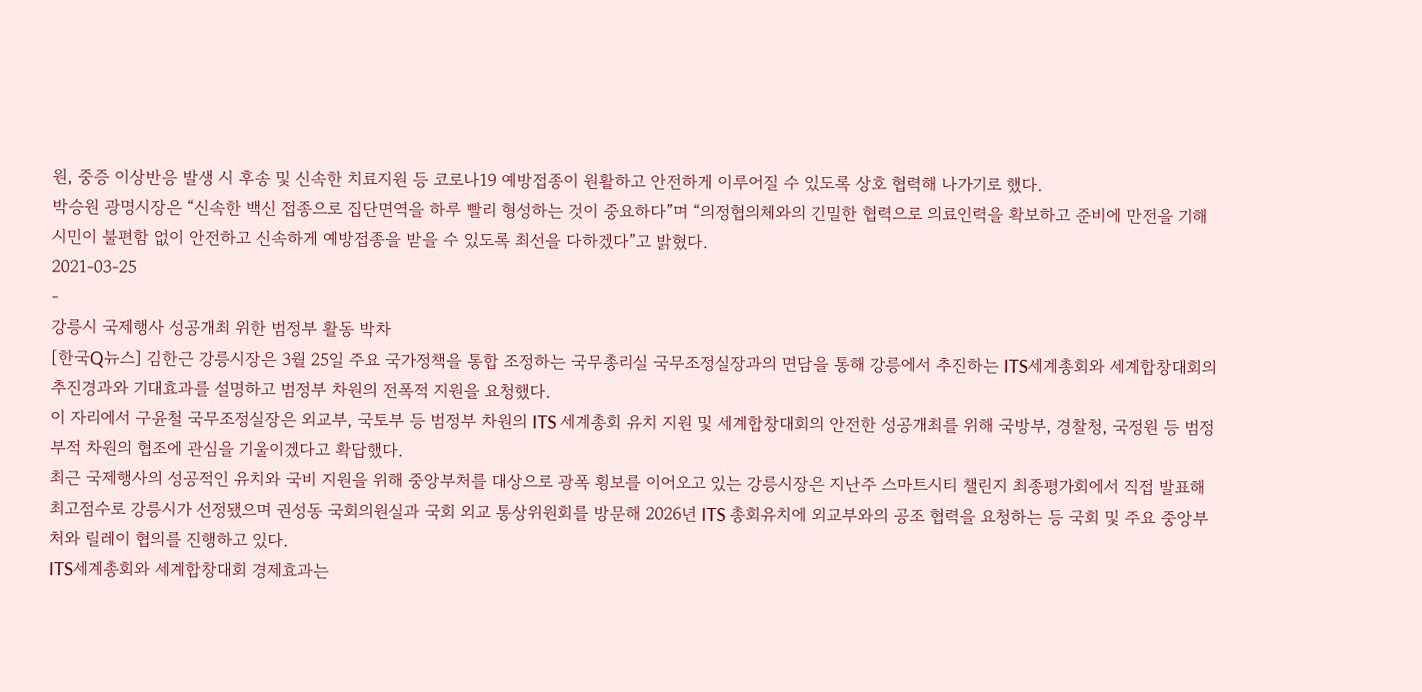원, 중증 이상반응 발생 시 후송 및 신속한 치료지원 등 코로나19 예방접종이 원활하고 안전하게 이루어질 수 있도록 상호 협력해 나가기로 했다.
박승원 광명시장은 “신속한 백신 접종으로 집단면역을 하루 빨리 형성하는 것이 중요하다”며 “의정협의체와의 긴밀한 협력으로 의료인력을 확보하고 준비에 만전을 기해 시민이 불편함 없이 안전하고 신속하게 예방접종을 받을 수 있도록 최선을 다하겠다”고 밝혔다.
2021-03-25
-
강릉시 국제행사 성공개최 위한 범정부 활동 박차
[한국Q뉴스] 김한근 강릉시장은 3월 25일 주요 국가정책을 통합 조정하는 국무총리실 국무조정실장과의 면담을 통해 강릉에서 추진하는 ITS세계총회와 세계합창대회의 추진경과와 기대효과를 설명하고 범정부 차원의 전폭적 지원을 요청했다.
이 자리에서 구윤철 국무조정실장은 외교부, 국토부 등 범정부 차원의 ITS 세계총회 유치 지원 및 세계합창대회의 안전한 성공개최를 위해 국방부, 경찰청, 국정원 등 범정부적 차원의 협조에 관심을 기울이겠다고 확답했다.
최근 국제행사의 성공적인 유치와 국비 지원을 위해 중앙부처를 대상으로 광폭 횡보를 이어오고 있는 강릉시장은 지난주 스마트시티 챌린지 최종평가회에서 직접 발표해 최고점수로 강릉시가 선정됐으며 권성동 국회의원실과 국회 외교 통상위원회를 방문해 2026년 ITS 총회유치에 외교부와의 공조 협력을 요청하는 등 국회 및 주요 중앙부처와 릴레이 협의를 진행하고 있다.
ITS세계총회와 세계합창대회 경제효과는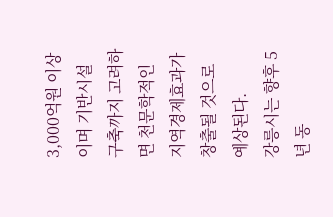3,000억원 이상이며 기반시설 구축까지 고려하면 천문학적인 지역경제효과가 창출될 것으로 예상된다.
강릉시는 향후 5년 동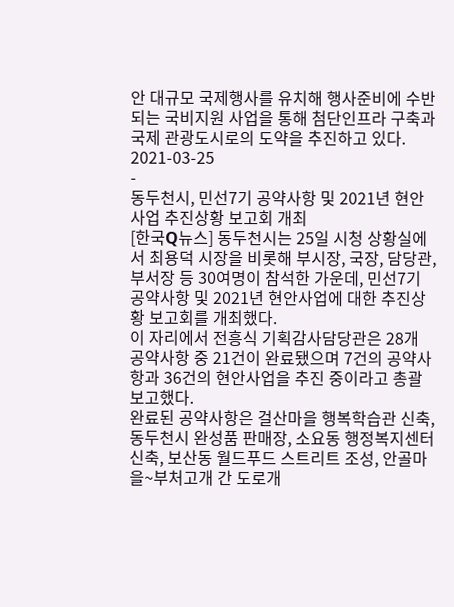안 대규모 국제행사를 유치해 행사준비에 수반되는 국비지원 사업을 통해 첨단인프라 구축과 국제 관광도시로의 도약을 추진하고 있다.
2021-03-25
-
동두천시, 민선7기 공약사항 및 2021년 현안사업 추진상황 보고회 개최
[한국Q뉴스] 동두천시는 25일 시청 상황실에서 최용덕 시장을 비롯해 부시장, 국장, 담당관, 부서장 등 30여명이 참석한 가운데, 민선7기 공약사항 및 2021년 현안사업에 대한 추진상황 보고회를 개최했다.
이 자리에서 전흥식 기획감사담당관은 28개 공약사항 중 21건이 완료됐으며 7건의 공약사항과 36건의 현안사업을 추진 중이라고 총괄 보고했다.
완료된 공약사항은 걸산마을 행복학습관 신축, 동두천시 완성품 판매장, 소요동 행정복지센터 신축, 보산동 월드푸드 스트리트 조성, 안골마을~부처고개 간 도로개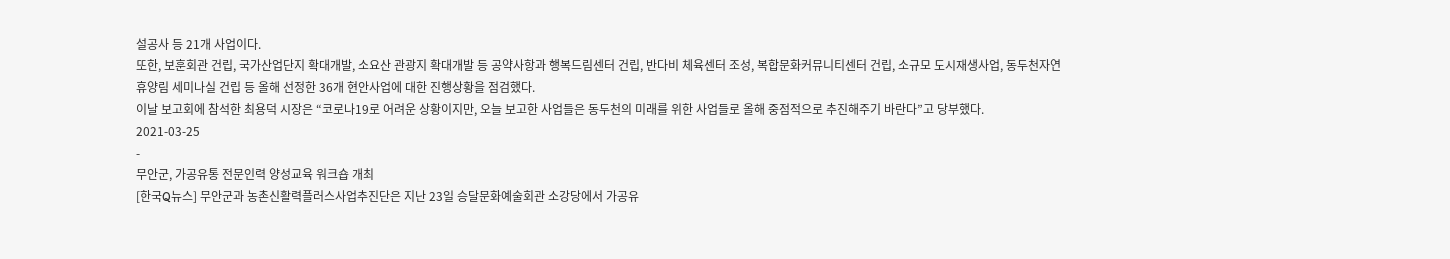설공사 등 21개 사업이다.
또한, 보훈회관 건립, 국가산업단지 확대개발, 소요산 관광지 확대개발 등 공약사항과 행복드림센터 건립, 반다비 체육센터 조성, 복합문화커뮤니티센터 건립, 소규모 도시재생사업, 동두천자연휴양림 세미나실 건립 등 올해 선정한 36개 현안사업에 대한 진행상황을 점검했다.
이날 보고회에 참석한 최용덕 시장은 “코로나19로 어려운 상황이지만, 오늘 보고한 사업들은 동두천의 미래를 위한 사업들로 올해 중점적으로 추진해주기 바란다”고 당부했다.
2021-03-25
-
무안군, 가공유통 전문인력 양성교육 워크숍 개최
[한국Q뉴스] 무안군과 농촌신활력플러스사업추진단은 지난 23일 승달문화예술회관 소강당에서 가공유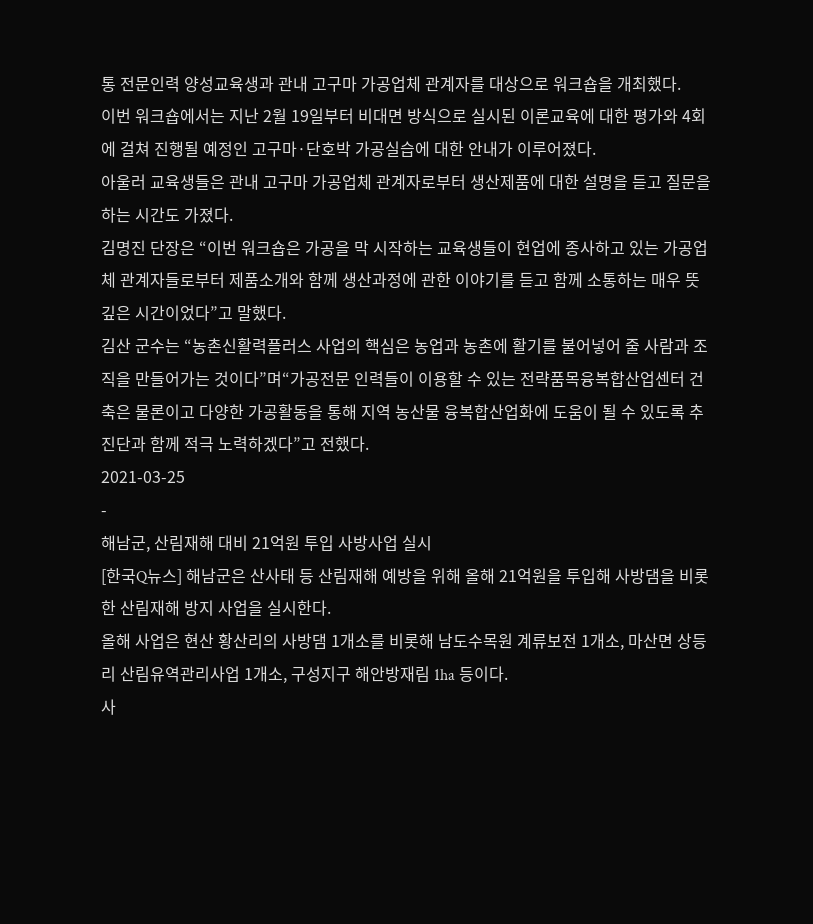통 전문인력 양성교육생과 관내 고구마 가공업체 관계자를 대상으로 워크숍을 개최했다.
이번 워크숍에서는 지난 2월 19일부터 비대면 방식으로 실시된 이론교육에 대한 평가와 4회에 걸쳐 진행될 예정인 고구마·단호박 가공실습에 대한 안내가 이루어졌다.
아울러 교육생들은 관내 고구마 가공업체 관계자로부터 생산제품에 대한 설명을 듣고 질문을 하는 시간도 가졌다.
김명진 단장은 “이번 워크숍은 가공을 막 시작하는 교육생들이 현업에 종사하고 있는 가공업체 관계자들로부터 제품소개와 함께 생산과정에 관한 이야기를 듣고 함께 소통하는 매우 뜻깊은 시간이었다”고 말했다.
김산 군수는 “농촌신활력플러스 사업의 핵심은 농업과 농촌에 활기를 불어넣어 줄 사람과 조직을 만들어가는 것이다”며“가공전문 인력들이 이용할 수 있는 전략품목융복합산업센터 건축은 물론이고 다양한 가공활동을 통해 지역 농산물 융복합산업화에 도움이 될 수 있도록 추진단과 함께 적극 노력하겠다”고 전했다.
2021-03-25
-
해남군, 산림재해 대비 21억원 투입 사방사업 실시
[한국Q뉴스] 해남군은 산사태 등 산림재해 예방을 위해 올해 21억원을 투입해 사방댐을 비롯한 산림재해 방지 사업을 실시한다.
올해 사업은 현산 황산리의 사방댐 1개소를 비롯해 남도수목원 계류보전 1개소, 마산면 상등리 산림유역관리사업 1개소, 구성지구 해안방재림 1ha 등이다.
사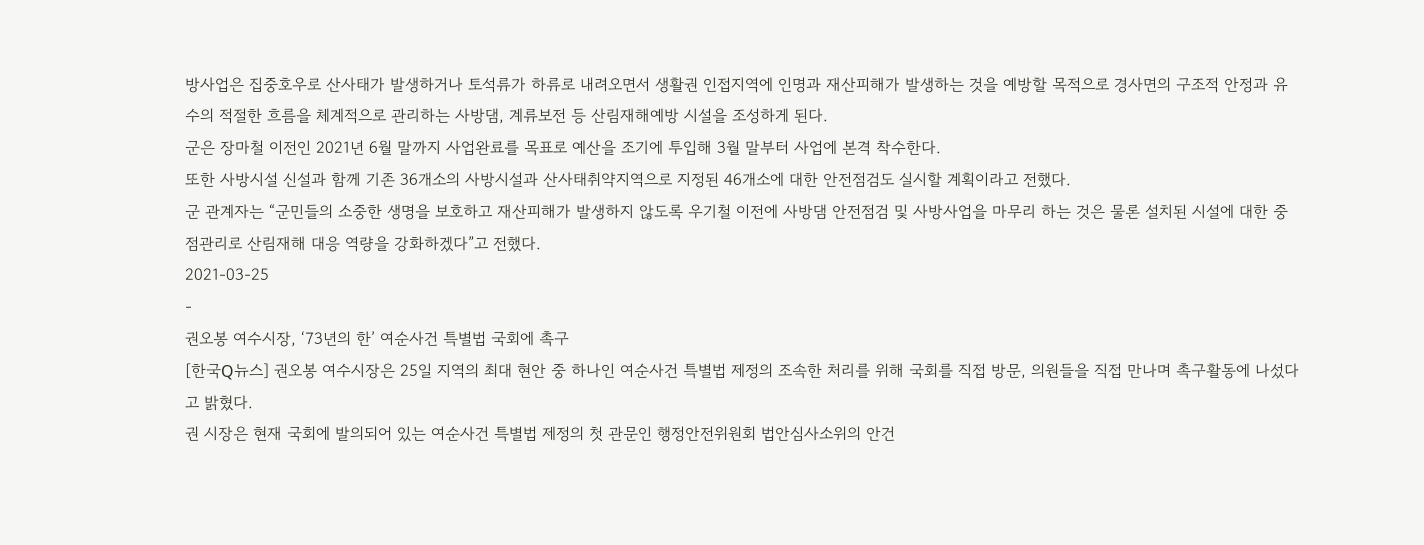방사업은 집중호우로 산사태가 발생하거나 토석류가 하류로 내려오면서 생활권 인접지역에 인명과 재산피해가 발생하는 것을 예방할 목적으로 경사면의 구조적 안정과 유수의 적절한 흐름을 체계적으로 관리하는 사방댐, 계류보전 등 산림재해예방 시설을 조성하게 된다.
군은 장마철 이전인 2021년 6월 말까지 사업완료를 목표로 예산을 조기에 투입해 3월 말부터 사업에 본격 착수한다.
또한 사방시설 신설과 함께 기존 36개소의 사방시설과 산사태취약지역으로 지정된 46개소에 대한 안전점검도 실시할 계획이라고 전했다.
군 관계자는 “군민들의 소중한 생명을 보호하고 재산피해가 발생하지 않도록 우기철 이전에 사방댐 안전점검 및 사방사업을 마무리 하는 것은 물론 설치된 시설에 대한 중점관리로 산림재해 대응 역량을 강화하겠다”고 전했다.
2021-03-25
-
권오봉 여수시장, ‘73년의 한’ 여순사건 특별법 국회에 촉구
[한국Q뉴스] 권오봉 여수시장은 25일 지역의 최대 현안 중 하나인 여순사건 특별법 제정의 조속한 처리를 위해 국회를 직접 방문, 의원들을 직접 만나며 촉구활동에 나섰다고 밝혔다.
권 시장은 현재 국회에 발의되어 있는 여순사건 특별법 제정의 첫 관문인 행정안전위원회 법안심사소위의 안건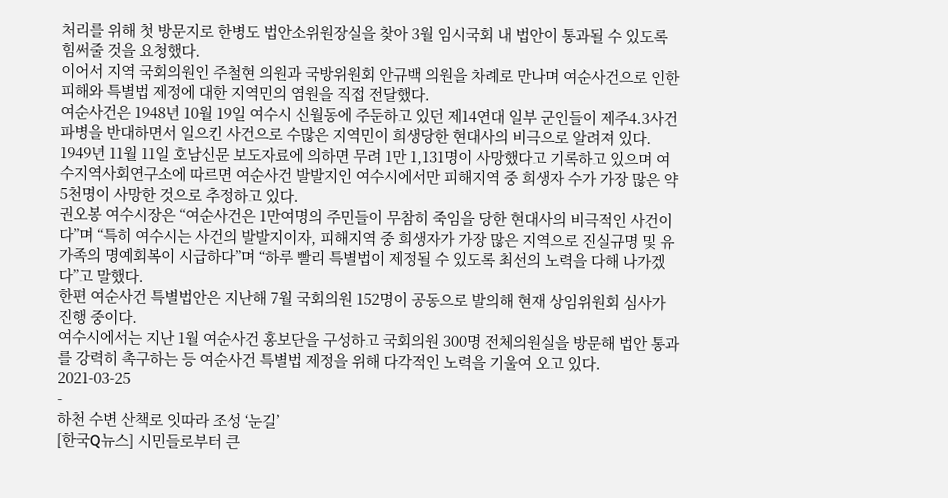처리를 위해 첫 방문지로 한병도 법안소위원장실을 찾아 3월 임시국회 내 법안이 통과될 수 있도록 힘써줄 것을 요청했다.
이어서 지역 국회의원인 주철현 의원과 국방위원회 안규백 의원을 차례로 만나며 여순사건으로 인한 피해와 특별법 제정에 대한 지역민의 염원을 직접 전달했다.
여순사건은 1948년 10월 19일 여수시 신월동에 주둔하고 있던 제14연대 일부 군인들이 제주4.3사건 파병을 반대하면서 일으킨 사건으로 수많은 지역민이 희생당한 현대사의 비극으로 알려져 있다.
1949년 11월 11일 호남신문 보도자료에 의하면 무려 1만 1,131명이 사망했다고 기록하고 있으며 여수지역사회연구소에 따르면 여순사건 발발지인 여수시에서만 피해지역 중 희생자 수가 가장 많은 약 5천명이 사망한 것으로 추정하고 있다.
권오봉 여수시장은 “여순사건은 1만여명의 주민들이 무참히 죽임을 당한 현대사의 비극적인 사건이다”며 “특히 여수시는 사건의 발발지이자, 피해지역 중 희생자가 가장 많은 지역으로 진실규명 및 유가족의 명예회복이 시급하다”며 “하루 빨리 특별법이 제정될 수 있도록 최선의 노력을 다해 나가겠다”고 말했다.
한편 여순사건 특별법안은 지난해 7월 국회의원 152명이 공동으로 발의해 현재 상임위원회 심사가 진행 중이다.
여수시에서는 지난 1월 여순사건 홍보단을 구성하고 국회의원 300명 전체의원실을 방문해 법안 통과를 강력히 촉구하는 등 여순사건 특별법 제정을 위해 다각적인 노력을 기울여 오고 있다.
2021-03-25
-
하천 수변 산책로 잇따라 조성 ‘눈길’
[한국Q뉴스] 시민들로부터 큰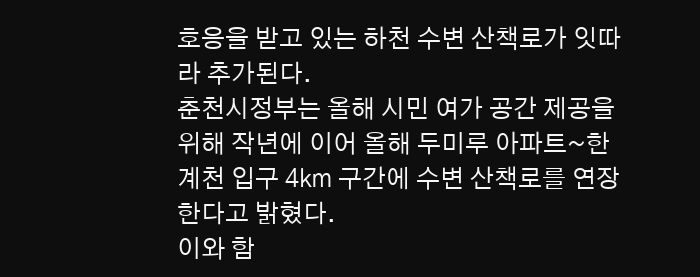호응을 받고 있는 하천 수변 산책로가 잇따라 추가된다.
춘천시정부는 올해 시민 여가 공간 제공을 위해 작년에 이어 올해 두미루 아파트~한계천 입구 4㎞ 구간에 수변 산책로를 연장 한다고 밝혔다.
이와 함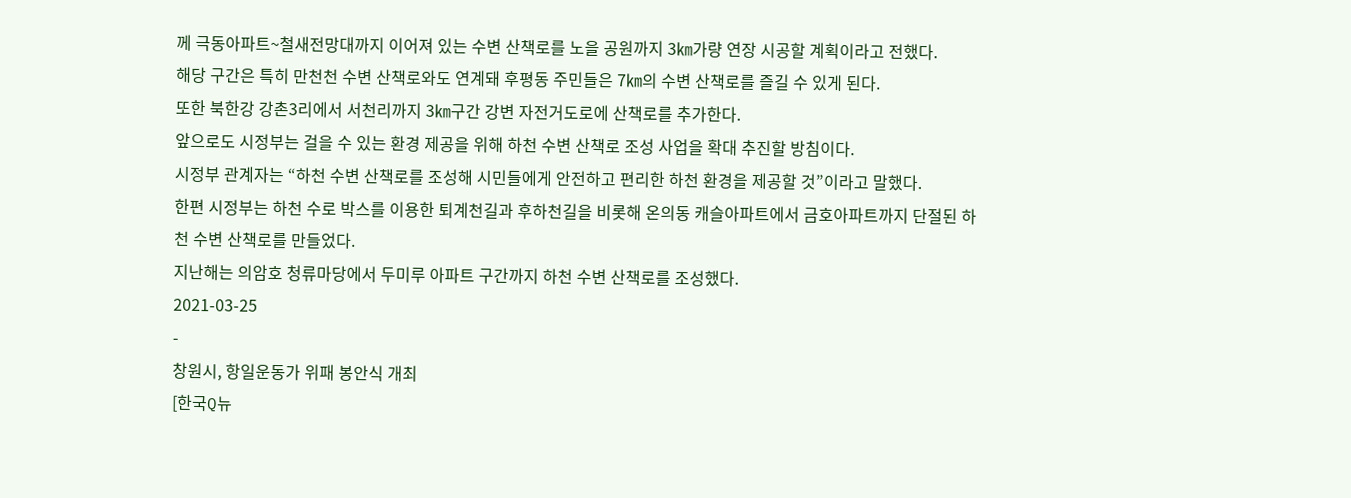께 극동아파트~철새전망대까지 이어져 있는 수변 산책로를 노을 공원까지 3㎞가량 연장 시공할 계획이라고 전했다.
해당 구간은 특히 만천천 수변 산책로와도 연계돼 후평동 주민들은 7㎞의 수변 산책로를 즐길 수 있게 된다.
또한 북한강 강촌3리에서 서천리까지 3㎞구간 강변 자전거도로에 산책로를 추가한다.
앞으로도 시정부는 걸을 수 있는 환경 제공을 위해 하천 수변 산책로 조성 사업을 확대 추진할 방침이다.
시정부 관계자는 “하천 수변 산책로를 조성해 시민들에게 안전하고 편리한 하천 환경을 제공할 것”이라고 말했다.
한편 시정부는 하천 수로 박스를 이용한 퇴계천길과 후하천길을 비롯해 온의동 캐슬아파트에서 금호아파트까지 단절된 하천 수변 산책로를 만들었다.
지난해는 의암호 청류마당에서 두미루 아파트 구간까지 하천 수변 산책로를 조성했다.
2021-03-25
-
창원시, 항일운동가 위패 봉안식 개최
[한국Q뉴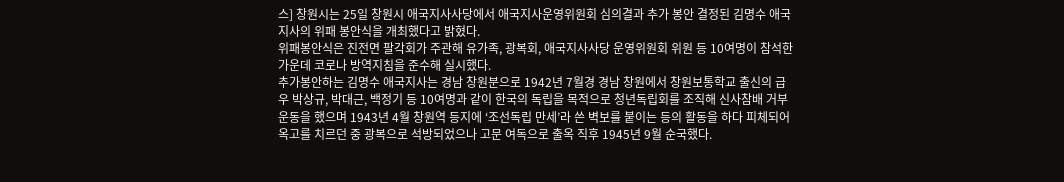스] 창원시는 25일 창원시 애국지사사당에서 애국지사운영위원회 심의결과 추가 봉안 결정된 김명수 애국지사의 위패 봉안식을 개최했다고 밝혔다.
위패봉안식은 진전면 팔각회가 주관해 유가족, 광복회, 애국지사사당 운영위원회 위원 등 10여명이 참석한 가운데 코로나 방역지침을 준수해 실시했다.
추가봉안하는 김명수 애국지사는 경남 창원분으로 1942년 7월경 경남 창원에서 창원보통학교 출신의 급우 박상규, 박대근, 백정기 등 10여명과 같이 한국의 독립을 목적으로 청년독립회를 조직해 신사참배 거부운동을 했으며 1943년 4월 창원역 등지에 ‘조선독립 만세’라 쓴 벽보를 붙이는 등의 활동을 하다 피체되어 옥고를 치르던 중 광복으로 석방되었으나 고문 여독으로 출옥 직후 1945년 9월 순국했다.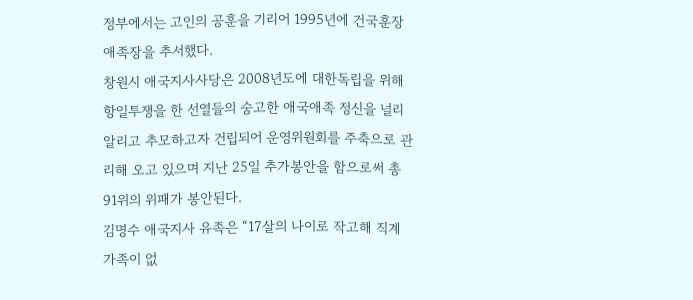정부에서는 고인의 공훈을 기리어 1995년에 건국훈장 애족장을 추서했다.
창원시 애국지사사당은 2008년도에 대한독립을 위해 항일투쟁을 한 선열들의 숭고한 애국애족 정신을 널리 알리고 추모하고자 건립되어 운영위원회를 주축으로 관리해 오고 있으며 지난 25일 추가봉안을 함으로써 총 91위의 위패가 봉안된다.
김명수 애국지사 유족은 “17살의 나이로 작고해 직계 가족이 없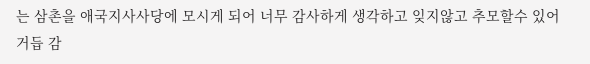는 삼촌을 애국지사사당에 모시게 되어 너무 감사하게 생각하고 잊지않고 추모할수 있어 거듭 감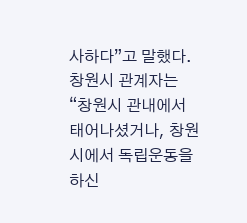사하다”고 말했다.
창원시 관계자는 “창원시 관내에서 태어나셨거나, 창원시에서 독립운동을 하신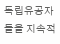독립유공자들을 지속적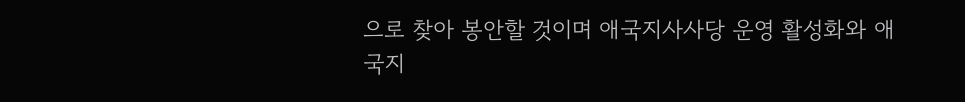으로 찾아 봉안할 것이며 애국지사사당 운영 활성화와 애국지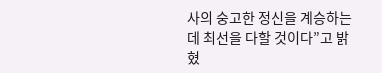사의 숭고한 정신을 계승하는데 최선을 다할 것이다”고 밝혔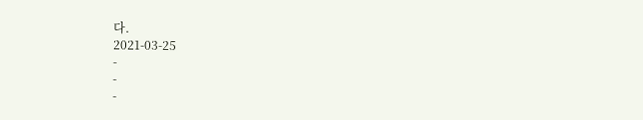다.
2021-03-25
-
-
-